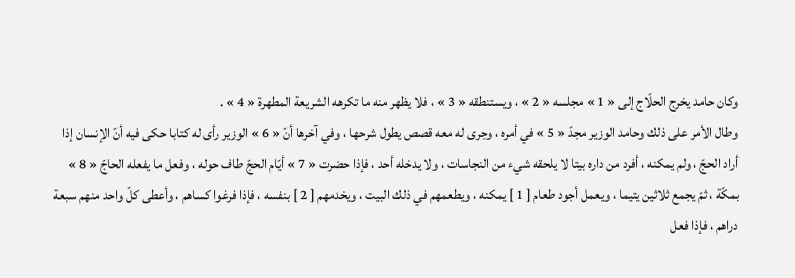وكان حامد يخرج الحلّاج إلى « 1 » مجلسه « 2 » ، ويستنطقه « 3 » ، فلا يظهر منه ما تكرهه الشريعة المطهرة « 4 » .
وطال الأمر على ذلك وحامد الوزير مجدّ « 5 » في أمره ، وجرى له معه قصص يطول شرحها ، وفي آخرها أنّ « 6 » الوزير رأى له كتابا حكى فيه أنّ الإنسان إذا أراد الحجّ ، ولم يمكنه ، أفرد من داره بيتا لا يلحقه شيء من النجاسات ، ولا يدخله أحد ، فإذا حضرت « 7 » أيّام الحجّ طاف حوله ، وفعل ما يفعله الحاجّ « 8 » بمكّة ، ثمّ يجمع ثلاثين يتيما ، ويعمل أجود طعام [ 1 ] يمكنه ، ويطعمهم في ذلك البيت ، ويخدمهم [ 2 ] بنفسه ، فإذا فرغوا كساهم ، وأعطى كلّ واحد منهم سبعة دراهم ، فإذا فعل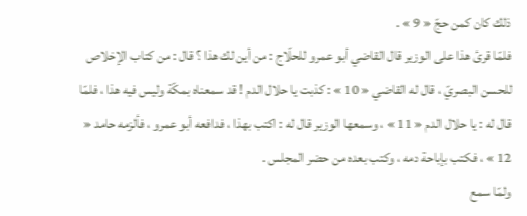ذلك كان كمن حجّ « 9 » .
فلمّا قرئ هذا على الوزير قال القاضي أبو عمرو للحلّاج : من أين لك هذا ؟ قال : من كتاب الإخلاص للحسن البصريّ ، قال له القاضي « 10 » : كذبت يا حلال الدم ! قد سمعناه بمكّة وليس فيه هذا ، فلمّا قال له : يا حلال الدم « 11 » ، وسمعها الوزير قال له : اكتب بهذا ، فدافعه أبو عمرو ، فألزمه حامد « 12 » ، فكتب بإباحة دمه ، وكتب بعده من حضر المجلس .
ولمّا سمع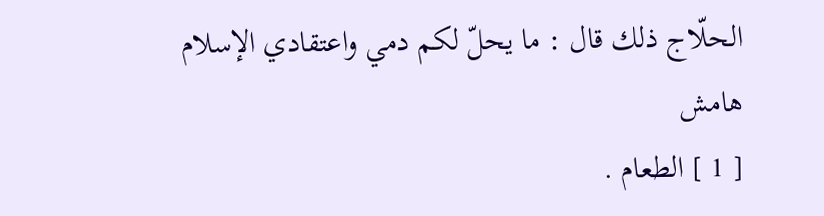الحلّاج ذلك قال : ما يحلّ لكم دمي واعتقادي الإسلام
هامش
[ 1 ] الطعام .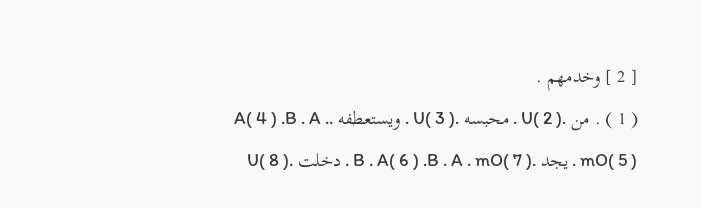[ 2 ] وخدمهم .
( 1 ) . من .U( 2 ) . محبسه .U( 3 ) . ويستعطفه .A( 4 ) .B . A . mO( 5 ) . يجد .B . A( 6 ) .B . A . mO( 7 ) . دخلت .U( 8 )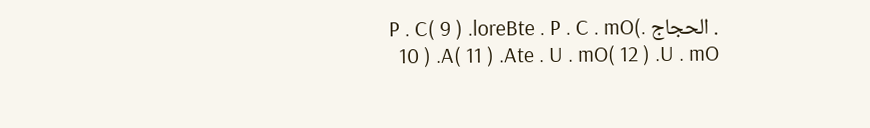. الحجاج .P . C( 9 ) .loreBte . P . C . mO( 10 ) .A( 11 ) .Ate . U . mO( 12 ) .U . mO